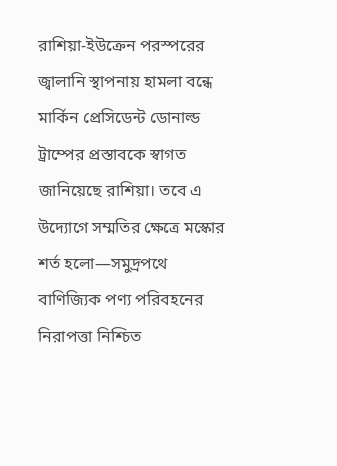রাশিয়া-ইউক্রেন পরস্পরের জ্বালানি স্থাপনায় হামলা বন্ধে মার্কিন প্রেসিডেন্ট ডোনাল্ড ট্রাম্পের প্রস্তাবকে স্বাগত জানিয়েছে রাশিয়া। তবে এ উদ্যোগে সম্মতির ক্ষেত্রে মস্কোর শর্ত হলো—সমুদ্রপথে বাণিজ্যিক পণ্য পরিবহনের নিরাপত্তা নিশ্চিত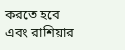করতে হবে এবং রাশিয়ার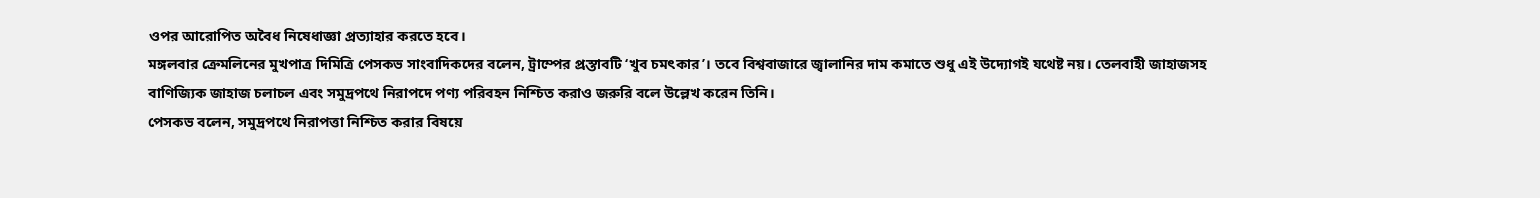ওপর আরোপিত অবৈধ নিষেধাজ্ঞা প্রত্যাহার করতে হবে।
মঙ্গলবার ক্রেমলিনের মুখপাত্র দিমিত্রি পেসকভ সাংবাদিকদের বলেন, ট্রাম্পের প্রস্তাবটি ‘খুব চমৎকার’। তবে বিশ্ববাজারে জ্বালানির দাম কমাতে শুধু এই উদ্যোগই যথেষ্ট নয়। তেলবাহী জাহাজসহ বাণিজ্যিক জাহাজ চলাচল এবং সমুদ্রপথে নিরাপদে পণ্য পরিবহন নিশ্চিত করাও জরুরি বলে উল্লেখ করেন তিনি।
পেসকভ বলেন, সমুদ্রপথে নিরাপত্তা নিশ্চিত করার বিষয়ে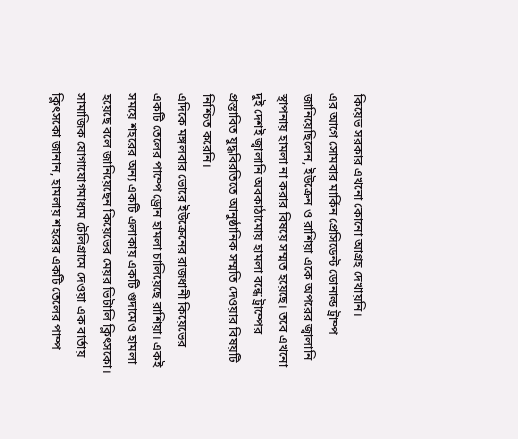কিয়েভ সরকার এখনো কোনো আগ্রহ দেখায়নি।
এর আগে সোমবার মার্কিন প্রেসিডেন্ট ডোনাল্ড ট্রাম্প জানিয়েছিলেন, ইউক্রেন ও রাশিয়া একে অপরের জ্বালানি স্থাপনায় হামলা না করার বিষয়ে সম্মত হয়েছে। তবে এখনো দুই দেশই জ্বালানি অবকাঠামোয় হামলা বন্ধে ট্রাম্পের প্রস্তাবিত যুদ্ধবিরতিতে আনুষ্ঠানিক সম্মতি দেওয়ার বিষয়টি নিশ্চিত করেনি।
এদিকে মঙ্গলবার ভোরে ইউক্রেনের রাজধানী কিয়েভের একটি তেলের পাম্পে ড্রোন হামলা চালিয়েছে রাশিয়া। একই সময়ে শহরের অন্য একটি এলাকায় একটি গুদামেও হামলা হয়েছে বলে জানিয়েছেন কিয়েভের মেয়র ভিটালি ক্লিৎসকো।
সামাজিক যোগাযোগমাধ্যম টেলিগ্রামে দেওয়া এক বার্তায় ক্লিৎসকো জানান, হামলায় শহরের একটি তেলের পাম্প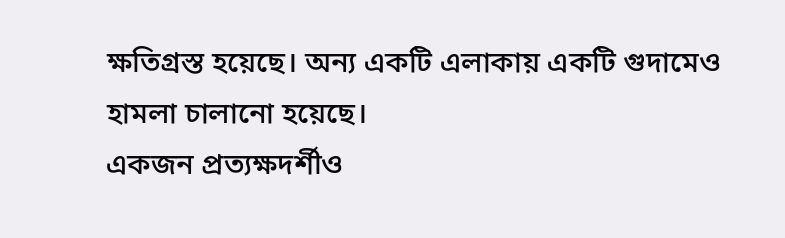ক্ষতিগ্রস্ত হয়েছে। অন্য একটি এলাকায় একটি গুদামেও হামলা চালানো হয়েছে।
একজন প্রত্যক্ষদর্শীও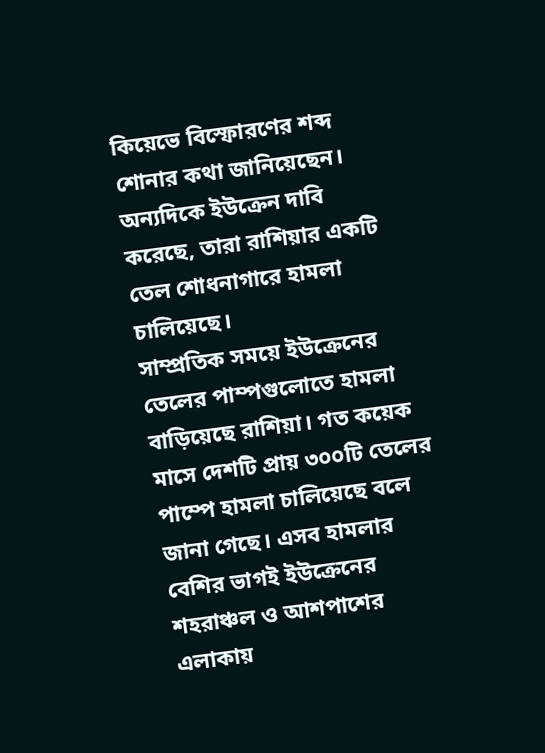কিয়েভে বিস্ফোরণের শব্দ শোনার কথা জানিয়েছেন। অন্যদিকে ইউক্রেন দাবি করেছে, তারা রাশিয়ার একটি তেল শোধনাগারে হামলা চালিয়েছে।
সাম্প্রতিক সময়ে ইউক্রেনের তেলের পাম্পগুলোতে হামলা বাড়িয়েছে রাশিয়া। গত কয়েক মাসে দেশটি প্রায় ৩০০টি তেলের পাম্পে হামলা চালিয়েছে বলে জানা গেছে। এসব হামলার বেশির ভাগই ইউক্রেনের শহরাঞ্চল ও আশপাশের এলাকায়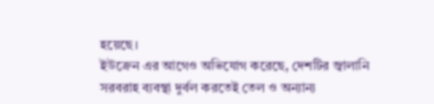হয়েছে।
ইউক্রেন এর আগেও অভিযোগ করেছে, দেশটির জ্বালানি সরবরাহ ব্যবস্থা দুর্বল করতেই তেল ও অন্যান্য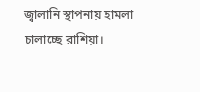জ্বালানি স্থাপনায় হামলা চালাচ্ছে রাশিয়া।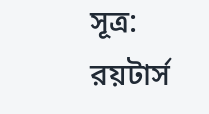সূত্র: রয়টার্স